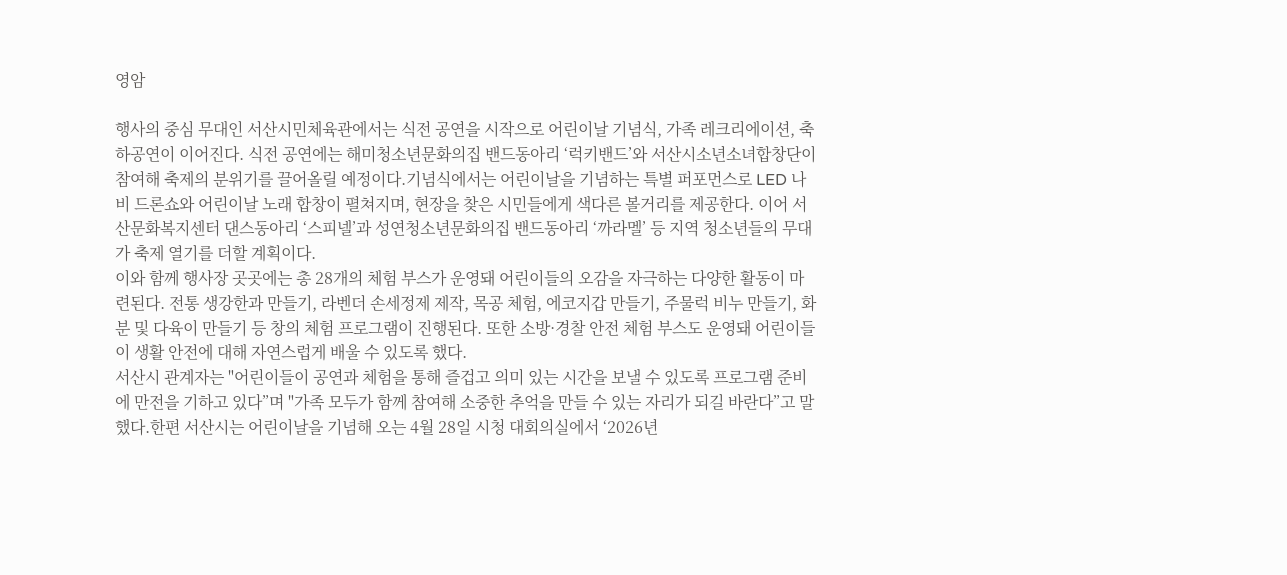영암

행사의 중심 무대인 서산시민체육관에서는 식전 공연을 시작으로 어린이날 기념식, 가족 레크리에이션, 축하공연이 이어진다. 식전 공연에는 해미청소년문화의집 밴드동아리 ‘럭키밴드’와 서산시소년소녀합창단이 참여해 축제의 분위기를 끌어올릴 예정이다.기념식에서는 어린이날을 기념하는 특별 퍼포먼스로 LED 나비 드론쇼와 어린이날 노래 합창이 펼쳐지며, 현장을 찾은 시민들에게 색다른 볼거리를 제공한다. 이어 서산문화복지센터 댄스동아리 ‘스피넬’과 성연청소년문화의집 밴드동아리 ‘까라멜’ 등 지역 청소년들의 무대가 축제 열기를 더할 계획이다.
이와 함께 행사장 곳곳에는 총 28개의 체험 부스가 운영돼 어린이들의 오감을 자극하는 다양한 활동이 마련된다. 전통 생강한과 만들기, 라벤더 손세정제 제작, 목공 체험, 에코지갑 만들기, 주물럭 비누 만들기, 화분 및 다육이 만들기 등 창의 체험 프로그램이 진행된다. 또한 소방·경찰 안전 체험 부스도 운영돼 어린이들이 생활 안전에 대해 자연스럽게 배울 수 있도록 했다.
서산시 관계자는 "어린이들이 공연과 체험을 통해 즐겁고 의미 있는 시간을 보낼 수 있도록 프로그램 준비에 만전을 기하고 있다”며 "가족 모두가 함께 참여해 소중한 추억을 만들 수 있는 자리가 되길 바란다”고 말했다.한편 서산시는 어린이날을 기념해 오는 4월 28일 시청 대회의실에서 ‘2026년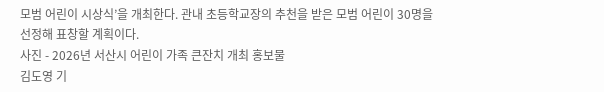모범 어린이 시상식’을 개최한다. 관내 초등학교장의 추천을 받은 모범 어린이 30명을 선정해 표창할 계획이다.
사진 - 2026년 서산시 어린이 가족 큰잔치 개최 홍보물
김도영 기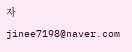자 jinee7198@naver.com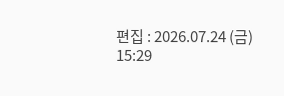편집 : 2026.07.24 (금) 15:29